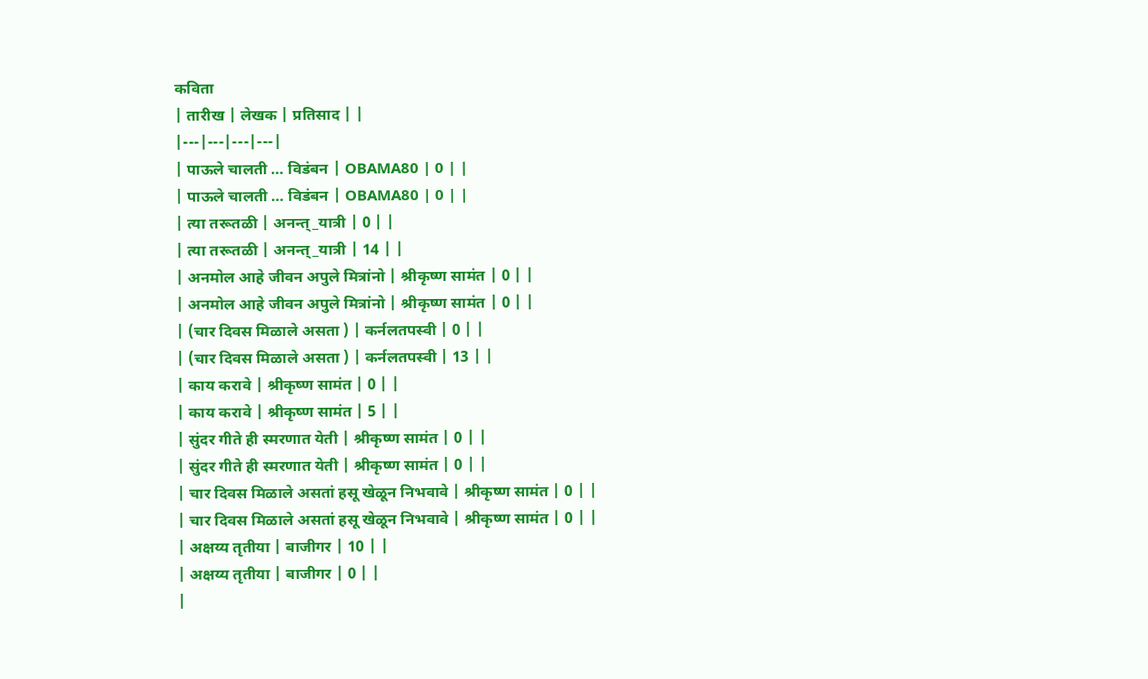कविता
| तारीख | लेखक | प्रतिसाद | |
|---|---|---|---|
| पाऊले चालती … विडंबन | OBAMA80 | 0 | |
| पाऊले चालती … विडंबन | OBAMA80 | 0 | |
| त्या तरूतळी | अनन्त्_यात्री | 0 | |
| त्या तरूतळी | अनन्त्_यात्री | 14 | |
| अनमोल आहे जीवन अपुले मित्रांनो | श्रीकृष्ण सामंत | 0 | |
| अनमोल आहे जीवन अपुले मित्रांनो | श्रीकृष्ण सामंत | 0 | |
| (चार दिवस मिळाले असता ) | कर्नलतपस्वी | 0 | |
| (चार दिवस मिळाले असता ) | कर्नलतपस्वी | 13 | |
| काय करावे | श्रीकृष्ण सामंत | 0 | |
| काय करावे | श्रीकृष्ण सामंत | 5 | |
| सुंदर गीते ही स्मरणात येती | श्रीकृष्ण सामंत | 0 | |
| सुंदर गीते ही स्मरणात येती | श्रीकृष्ण सामंत | 0 | |
| चार दिवस मिळाले असतां हसू खेळून निभवावे | श्रीकृष्ण सामंत | 0 | |
| चार दिवस मिळाले असतां हसू खेळून निभवावे | श्रीकृष्ण सामंत | 0 | |
| अक्षय्य तृतीया | बाजीगर | 10 | |
| अक्षय्य तृतीया | बाजीगर | 0 | |
|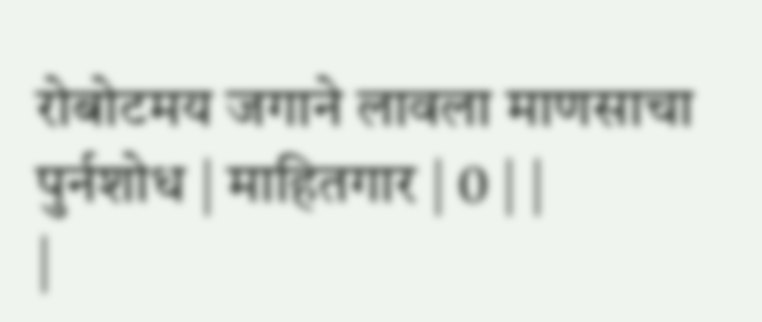रोबोटमय जगाने लावला माणसाचा पुर्नशोध | माहितगार | 0 | |
|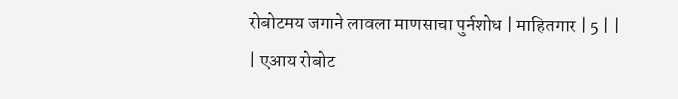रोबोटमय जगाने लावला माणसाचा पुर्नशोध | माहितगार | 5 | |
| एआय रोबोट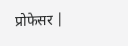प्रोफेसर |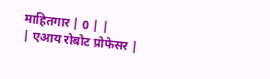माहितगार | 0 | |
| एआय रोबोट प्रोफेसर |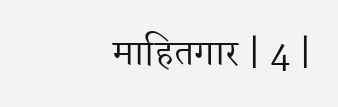माहितगार | 4 |